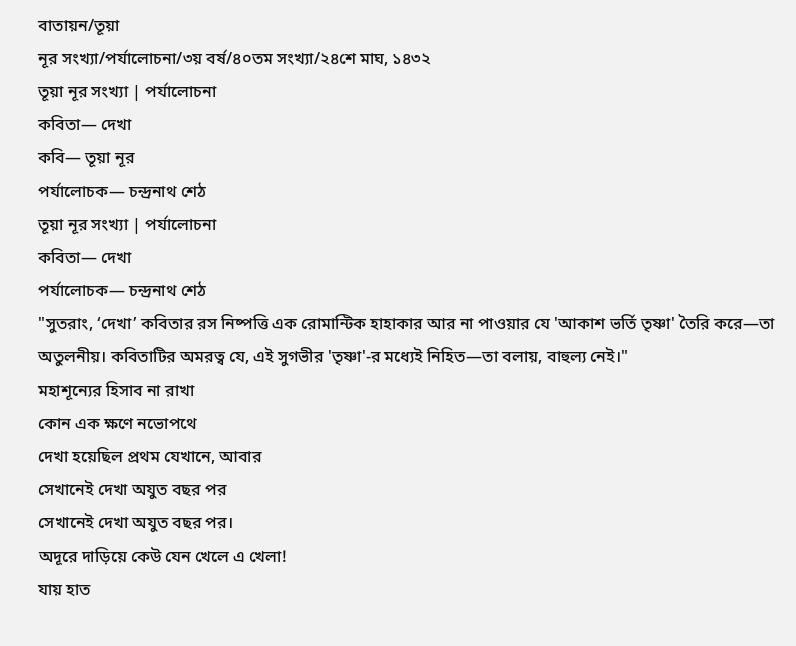বাতায়ন/তূয়া
নূর সংখ্যা/পর্যালোচনা/৩য় বর্ষ/৪০তম সংখ্যা/২৪শে মাঘ, ১৪৩২
তূয়া নূর সংখ্যা | পর্যালোচনা
কবিতা— দেখা
কবি— তূয়া নূর
পর্যালোচক— চন্দ্রনাথ শেঠ
তূয়া নূর সংখ্যা | পর্যালোচনা
কবিতা— দেখা
পর্যালোচক— চন্দ্রনাথ শেঠ
"সুতরাং, ‘দেখা’ কবিতার রস নিষ্পত্তি এক রোমান্টিক হাহাকার আর না পাওয়ার যে 'আকাশ ভর্তি তৃষ্ণা' তৈরি করে—তা অতুলনীয়। কবিতাটির অমরত্ব যে, এই সুগভীর 'তৃষ্ণা'-র মধ্যেই নিহিত—তা বলায়, বাহুল্য নেই।"
মহাশূন্যের হিসাব না রাখা
কোন এক ক্ষণে নভোপথে
দেখা হয়েছিল প্রথম যেখানে, আবার
সেখানেই দেখা অযুত বছর পর
সেখানেই দেখা অযুত বছর পর।
অদূরে দাড়িয়ে কেউ যেন খেলে এ খেলা!
যায় হাত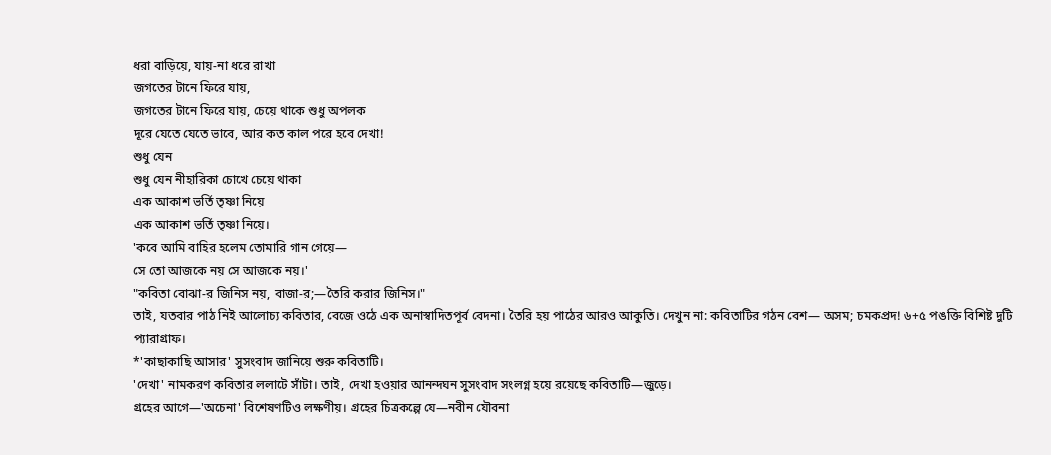ধরা বাড়িয়ে, যায়-না ধরে রাখা
জগতের টানে ফিরে যায়,
জগতের টানে ফিরে যায়, চেয়ে থাকে শুধু অপলক
দূরে যেতে যেতে ভাবে, আর কত কাল পরে হবে দেখা!
শুধু যেন
শুধু যেন নীহারিকা চোখে চেয়ে থাকা
এক আকাশ ভর্তি তৃষ্ণা নিয়ে
এক আকাশ ভর্তি তৃষ্ণা নিয়ে।
'কবে আমি বাহির হলেম তোমারি গান গেয়ে—
সে তো আজকে নয় সে আজকে নয়।'
"কবিতা বোঝা-র জিনিস নয়, বাজা-র;—তৈরি করার জিনিস।"
তাই, যতবার পাঠ নিই আলোচ্য কবিতার, বেজে ওঠে এক অনাস্বাদিতপূর্ব বেদনা। তৈরি হয় পাঠের আরও আকুতি। দেখুন না: কবিতাটির গঠন বেশ— অসম; চমকপ্রদ! ৬+৫ পঙক্তি বিশিষ্ট দুটি প্যারাগ্রাফ।
*'কাছাকাছি আসার' সুসংবাদ জানিয়ে শুরু কবিতাটি।
'দেখা' নামকরণ কবিতার ললাটে সাঁটা। তাই, দেখা হওয়ার আনন্দঘন সুসংবাদ সংলগ্ন হয়ে রয়েছে কবিতাটি—জুড়ে।
গ্রহের আগে—'অচেনা' বিশেষণটিও লক্ষণীয়। গ্রহের চিত্রকল্পে যে—নবীন যৌবনা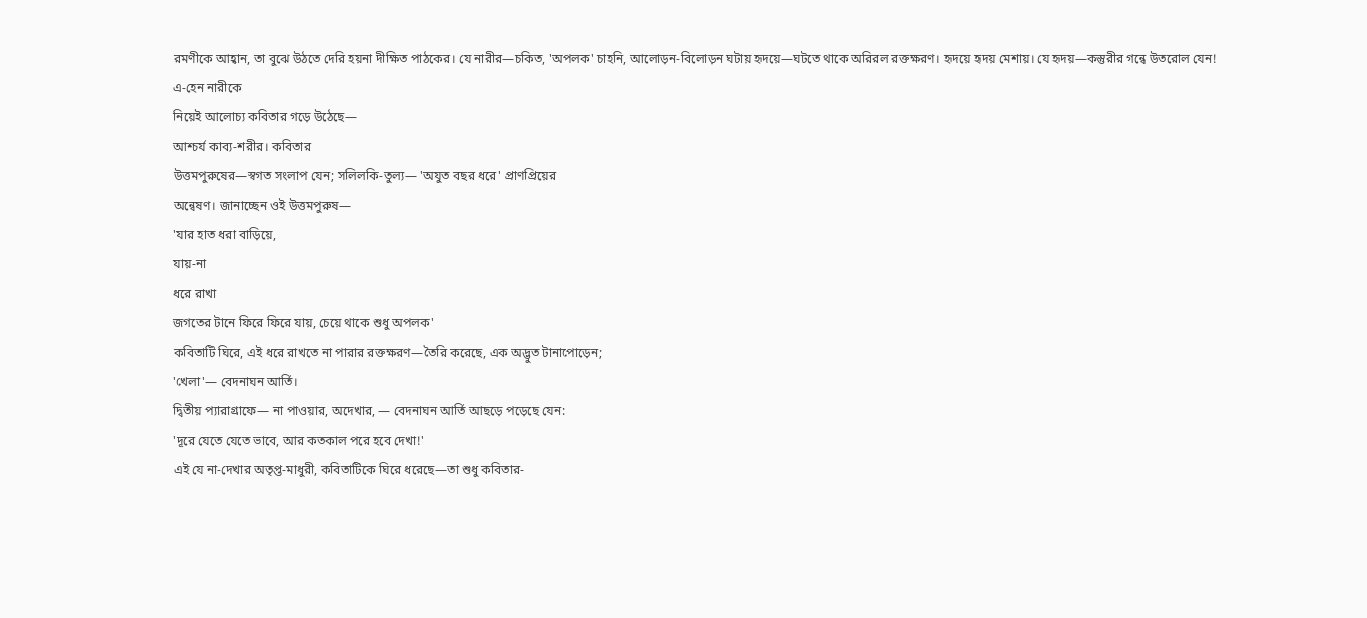রমণীকে আহ্বান, তা বুঝে উঠতে দেরি হয়না দীক্ষিত পাঠকের। যে নারীর—চকিত, 'অপলক' চাহনি, আলোড়ন-বিলোড়ন ঘটায় হৃদয়ে—ঘটতে থাকে অরিরল রক্তক্ষরণ। হৃদয়ে হৃদয় মেশায়। যে হৃদয়—কস্তুরীর গন্ধে উতরোল যেন!
এ-হেন নারীকে
নিয়েই আলোচ্য কবিতার গড়ে উঠেছে—
আশ্চর্য কাব্য-শরীর। কবিতার
উত্তমপুরুষের—স্বগত সংলাপ যেন; সলিলকি-তুল্য— 'অযুত বছর ধরে' প্রাণপ্রিয়ের
অন্বেষণ। জানাচ্ছেন ওই উত্তমপুরুষ—
'যার হাত ধরা বাড়িয়ে,
যায়-না
ধরে রাখা
জগতের টানে ফিরে ফিরে যায়, চেয়ে থাকে শুধু অপলক'
কবিতাটি ঘিরে, এই ধরে রাখতে না পারার রক্তক্ষরণ—তৈরি করেছে, এক অদ্ভুত টানাপোড়েন;
'খেলা'— বেদনাঘন আর্তি।
দ্বিতীয় প্যারাগ্রাফে— না পাওয়ার, অদেখার, — বেদনাঘন আর্তি আছড়ে পড়েছে যেন:
'দূরে যেতে যেতে ভাবে, আর কতকাল পরে হবে দেখা!'
এই যে না-দেখার অতৃপ্ত-মাধুরী, কবিতাটিকে ঘিরে ধরেছে—তা শুধু কবিতার-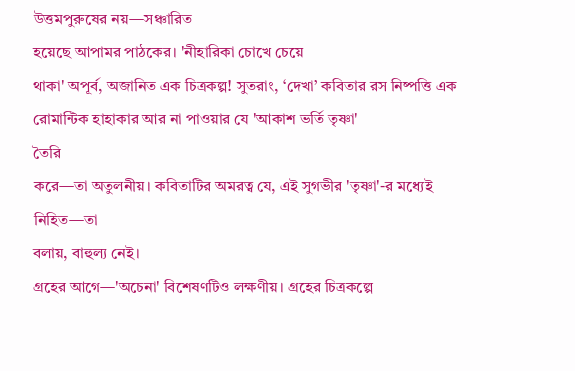উত্তমপুরুষের নয়—সঞ্চারিত
হয়েছে আপামর পাঠকের। 'নীহারিকা চোখে চেয়ে
থাকা' অপূর্ব, অজানিত এক চিত্রকল্প! সুতরাং, ‘দেখা’ কবিতার রস নিষ্পত্তি এক রোমান্টিক হাহাকার আর না পাওয়ার যে 'আকাশ ভর্তি তৃষ্ণা'
তৈরি
করে—তা অতুলনীয়। কবিতাটির অমরত্ব যে, এই সুগভীর 'তৃষ্ণা'-র মধ্যেই নিহিত—তা
বলায়, বাহুল্য নেই।
গ্রহের আগে—'অচেনা' বিশেষণটিও লক্ষণীয়। গ্রহের চিত্রকল্পে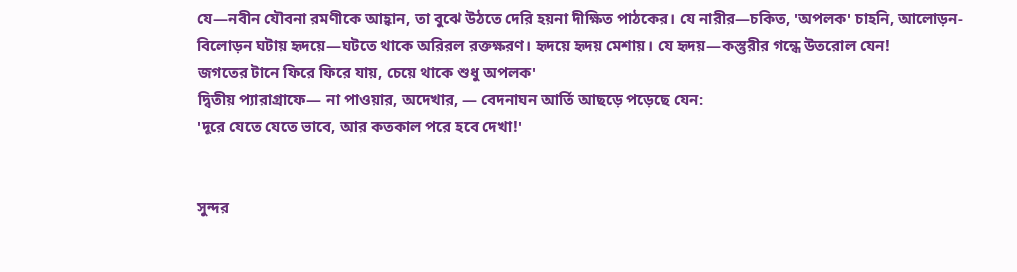যে—নবীন যৌবনা রমণীকে আহ্বান, তা বুঝে উঠতে দেরি হয়না দীক্ষিত পাঠকের। যে নারীর—চকিত, 'অপলক' চাহনি, আলোড়ন-বিলোড়ন ঘটায় হৃদয়ে—ঘটতে থাকে অরিরল রক্তক্ষরণ। হৃদয়ে হৃদয় মেশায়। যে হৃদয়—কস্তুরীর গন্ধে উতরোল যেন!
জগতের টানে ফিরে ফিরে যায়, চেয়ে থাকে শুধু অপলক'
দ্বিতীয় প্যারাগ্রাফে— না পাওয়ার, অদেখার, — বেদনাঘন আর্তি আছড়ে পড়েছে যেন:
'দূরে যেতে যেতে ভাবে, আর কতকাল পরে হবে দেখা!'


সুন্দর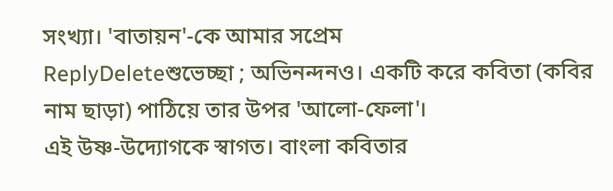সংখ্যা। 'বাতায়ন'-কে আমার সপ্রেম
ReplyDeleteশুভেচ্ছা ; অভিনন্দনও। একটি করে কবিতা (কবির নাম ছাড়া) পাঠিয়ে তার উপর 'আলো-ফেলা'।
এই উষ্ণ-উদ্যোগকে স্বাগত। বাংলা কবিতার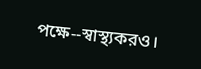পক্ষে--স্বাস্থ্যকরও।